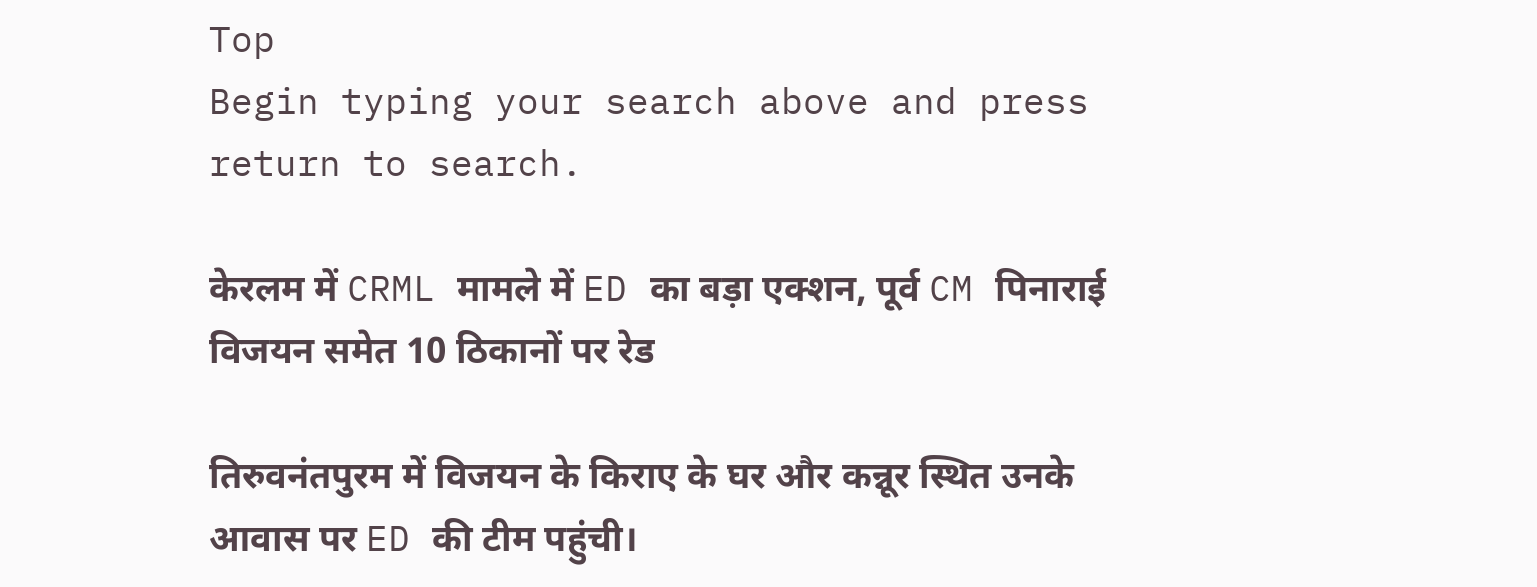Top
Begin typing your search above and press return to search.

केरलम में CRML मामले में ED का बड़ा एक्शन, पूर्व CM पिनाराई विजयन समेत 10 ठिकानों पर रेड

तिरुवनंतपुरम में विजयन के किराए के घर और कन्नूर स्थित उनके आवास पर ED की टीम पहुंची।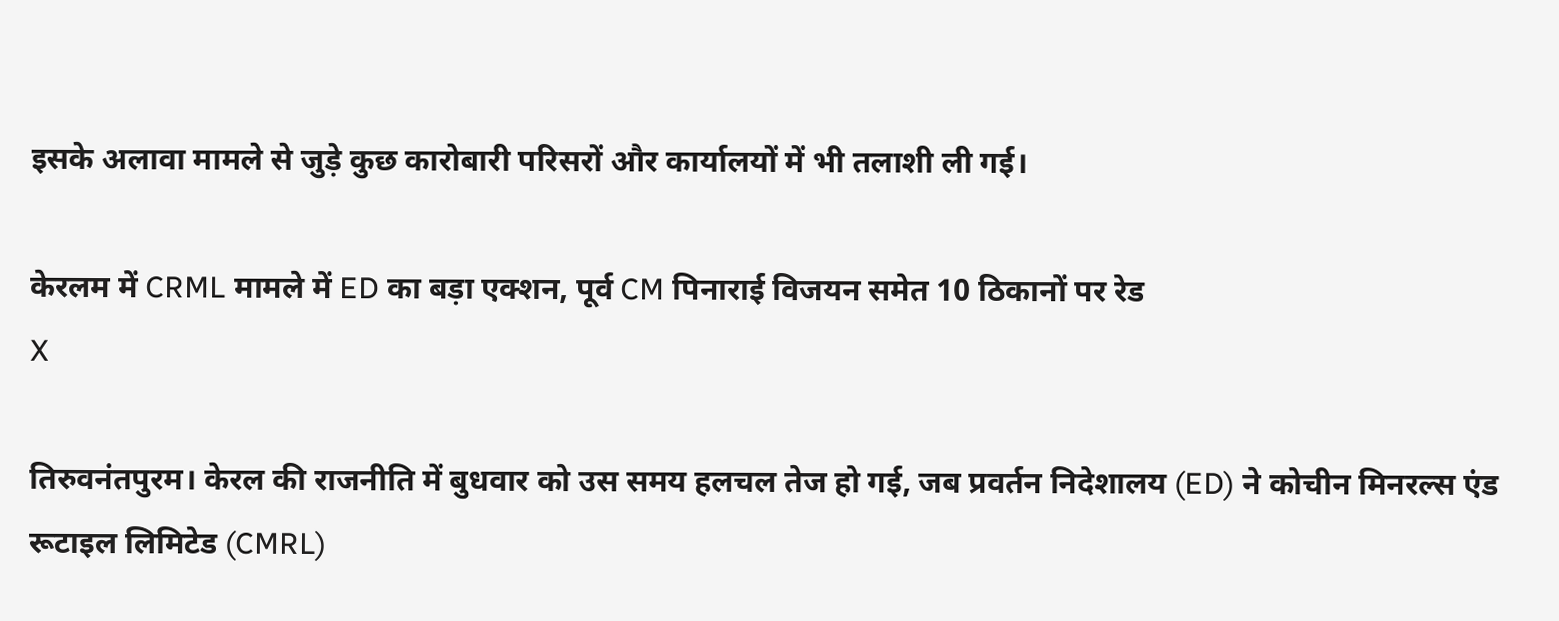इसके अलावा मामले से जुड़े कुछ कारोबारी परिसरों और कार्यालयों में भी तलाशी ली गई।

केरलम में CRML मामले में ED का बड़ा एक्शन, पूर्व CM पिनाराई विजयन समेत 10 ठिकानों पर रेड
X

तिरुवनंतपुरम। केरल की राजनीति में बुधवार को उस समय हलचल तेज हो गई, जब प्रवर्तन निदेशालय (ED) ने कोचीन मिनरल्स एंड रूटाइल लिमिटेड (CMRL)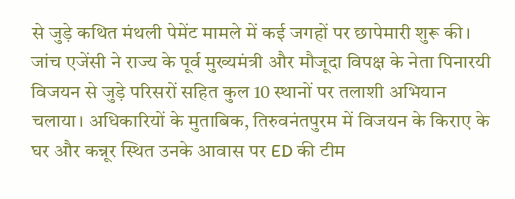से जुड़े कथित मंथली पेमेंट मामले में कई जगहों पर छापेमारी शुरू की। जांच एजेंसी ने राज्य के पूर्व मुख्यमंत्री और मौजूदा विपक्ष के नेता पिनारयी विजयन से जुड़े परिसरों सहित कुल 10 स्थानों पर तलाशी अभियान चलाया। अधिकारियों के मुताबिक, तिरुवनंतपुरम में विजयन के किराए के घर और कन्नूर स्थित उनके आवास पर ED की टीम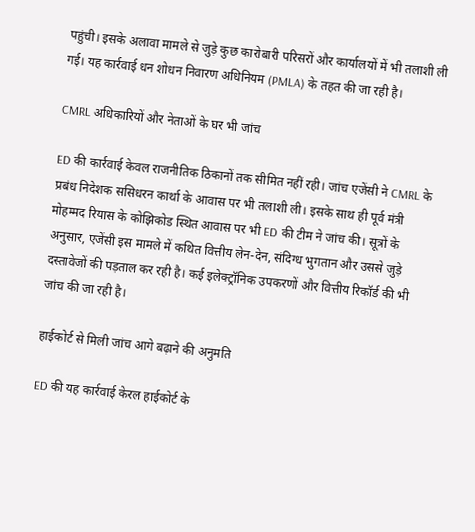पहुंची। इसके अलावा मामले से जुड़े कुछ कारोबारी परिसरों और कार्यालयों में भी तलाशी ली गई। यह कार्रवाई धन शोधन निवारण अधिनियम (PMLA) के तहत की जा रही है।

CMRL अधिकारियों और नेताओं के घर भी जांच

ED की कार्रवाई केवल राजनीतिक ठिकानों तक सीमित नहीं रही। जांच एजेंसी ने CMRL के प्रबंध निदेशक ससिधरन कार्था के आवास पर भी तलाशी ली। इसके साथ ही पूर्व मंत्री मोहम्मद रियास के कोझिकोड स्थित आवास पर भी ED की टीम ने जांच की। सूत्रों के अनुसार, एजेंसी इस मामले में कथित वित्तीय लेन-देन, संदिग्ध भुगतान और उससे जुड़े दस्तावेजों की पड़ताल कर रही है। कई इलेक्ट्रॉनिक उपकरणों और वित्तीय रिकॉर्ड की भी जांच की जा रही है।

हाईकोर्ट से मिली जांच आगे बढ़ाने की अनुमति

ED की यह कार्रवाई केरल हाईकोर्ट के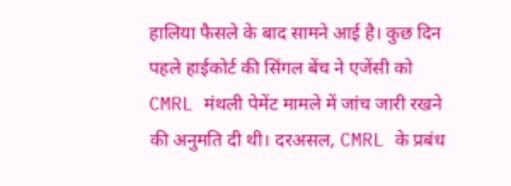हालिया फैसले के बाद सामने आई है। कुछ दिन पहले हाईकोर्ट की सिंगल बेंच ने एजेंसी को CMRL मंथली पेमेंट मामले में जांच जारी रखने की अनुमति दी थी। दरअसल, CMRL के प्रबंध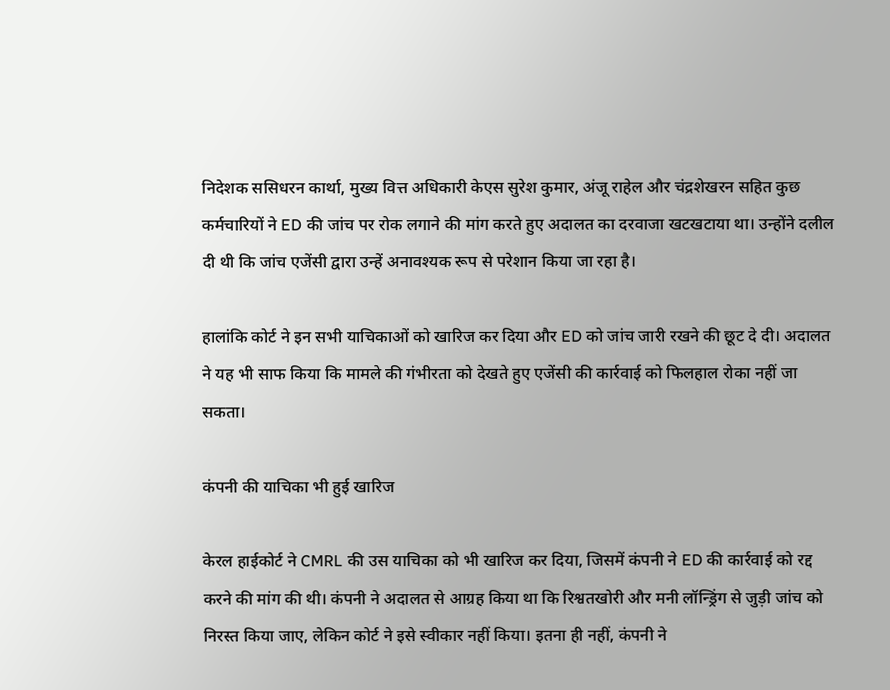निदेशक ससिधरन कार्था, मुख्य वित्त अधिकारी केएस सुरेश कुमार, अंजू राहेल और चंद्रशेखरन सहित कुछ कर्मचारियों ने ED की जांच पर रोक लगाने की मांग करते हुए अदालत का दरवाजा खटखटाया था। उन्होंने दलील दी थी कि जांच एजेंसी द्वारा उन्हें अनावश्यक रूप से परेशान किया जा रहा है।

हालांकि कोर्ट ने इन सभी याचिकाओं को खारिज कर दिया और ED को जांच जारी रखने की छूट दे दी। अदालत ने यह भी साफ किया कि मामले की गंभीरता को देखते हुए एजेंसी की कार्रवाई को फिलहाल रोका नहीं जा सकता।

कंपनी की याचिका भी हुई खारिज

केरल हाईकोर्ट ने CMRL की उस याचिका को भी खारिज कर दिया, जिसमें कंपनी ने ED की कार्रवाई को रद्द करने की मांग की थी। कंपनी ने अदालत से आग्रह किया था कि रिश्वतखोरी और मनी लॉन्ड्रिंग से जुड़ी जांच को निरस्त किया जाए, लेकिन कोर्ट ने इसे स्वीकार नहीं किया। इतना ही नहीं, कंपनी ने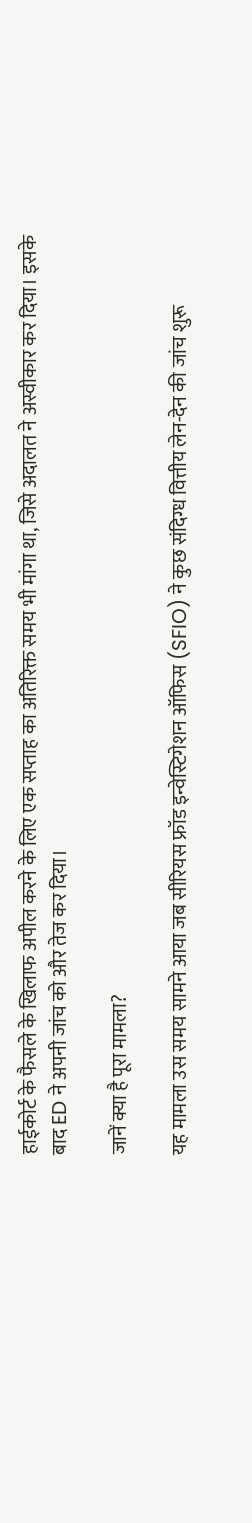हाईकोर्ट के फैसले के खिलाफ अपील करने के लिए एक सप्ताह का अतिरिक्त समय भी मांगा था, जिसे अदालत ने अस्वीकार कर दिया। इसके बाद ED ने अपनी जांच को और तेज कर दिया।

जानें क्या है पूरा मामला?

यह मामला उस समय सामने आया जब सीरियस फ्रॉड इन्वेस्टिगेशन ऑफिस (SFIO) ने कुछ संदिग्ध वित्तीय लेन-देन की जांच शुरू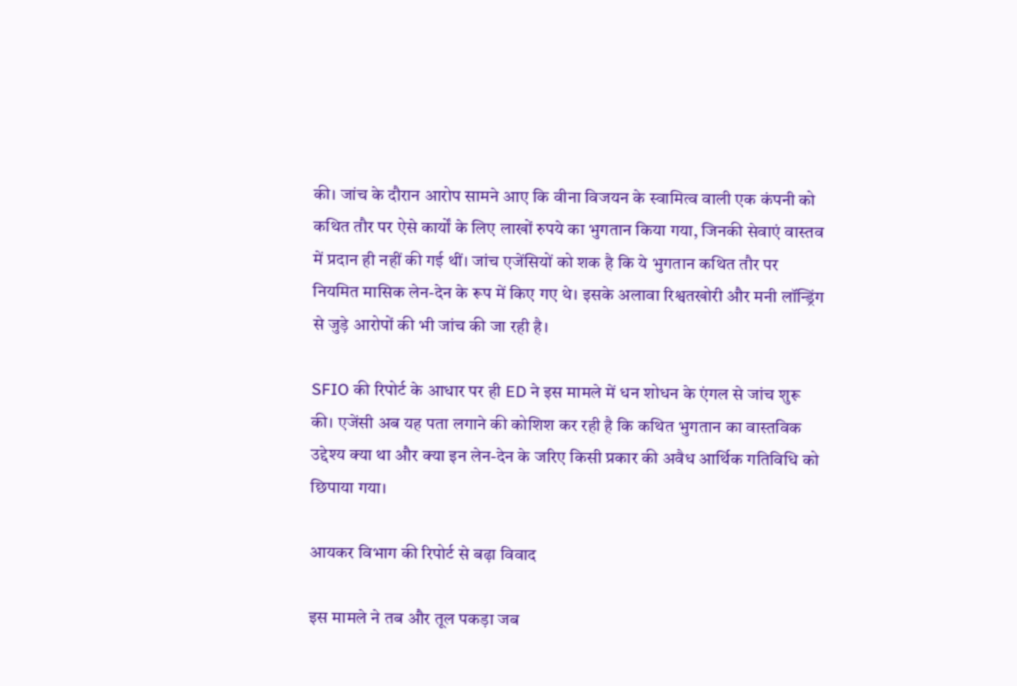की। जांच के दौरान आरोप सामने आए कि वीना विजयन के स्वामित्व वाली एक कंपनी को कथित तौर पर ऐसे कार्यों के लिए लाखों रुपये का भुगतान किया गया, जिनकी सेवाएं वास्तव में प्रदान ही नहीं की गई थीं। जांच एजेंसियों को शक है कि ये भुगतान कथित तौर पर नियमित मासिक लेन-देन के रूप में किए गए थे। इसके अलावा रिश्वतखोरी और मनी लॉन्ड्रिंग से जुड़े आरोपों की भी जांच की जा रही है।

SFIO की रिपोर्ट के आधार पर ही ED ने इस मामले में धन शोधन के एंगल से जांच शुरू की। एजेंसी अब यह पता लगाने की कोशिश कर रही है कि कथित भुगतान का वास्तविक उद्देश्य क्या था और क्या इन लेन-देन के जरिए किसी प्रकार की अवैध आर्थिक गतिविधि को छिपाया गया।

आयकर विभाग की रिपोर्ट से बढ़ा विवाद

इस मामले ने तब और तूल पकड़ा जब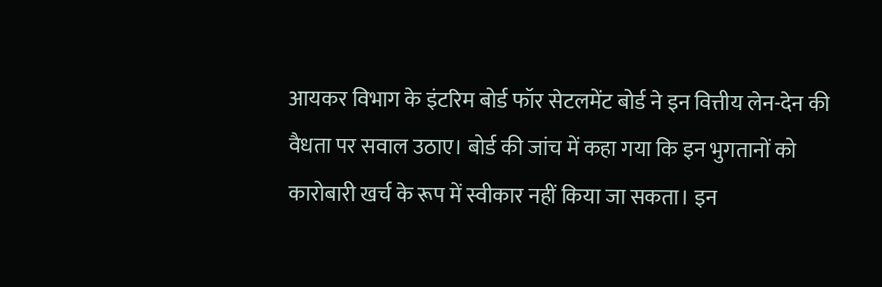आयकर विभाग के इंटरिम बोर्ड फॉर सेटलमेंट बोर्ड ने इन वित्तीय लेन-देन की वैधता पर सवाल उठाए। बोर्ड की जांच में कहा गया कि इन भुगतानों को कारोबारी खर्च के रूप में स्वीकार नहीं किया जा सकता। इन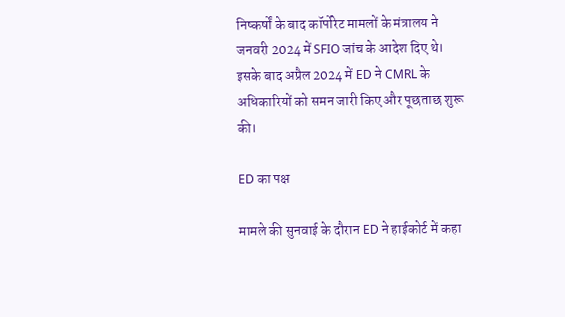निष्कर्षों के बाद कॉर्पोरेट मामलों के मंत्रालय ने जनवरी 2024 में SFIO जांच के आदेश दिए थे। इसके बाद अप्रैल 2024 में ED ने CMRL के अधिकारियों को समन जारी किए और पूछताछ शुरू की।

ED का पक्ष

मामले की सुनवाई के दौरान ED ने हाईकोर्ट में कहा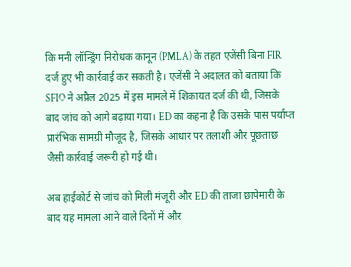कि मनी लॉन्ड्रिंग निरोधक कानून (PMLA) के तहत एजेंसी बिना FIR दर्ज हुए भी कार्रवाई कर सकती है। एजेंसी ने अदालत को बताया कि SFIO ने अप्रैल 2025 में इस मामले में शिकायत दर्ज की थी, जिसके बाद जांच को आगे बढ़ाया गया। ED का कहना है कि उसके पास पर्याप्त प्रारंभिक सामग्री मौजूद है, जिसके आधार पर तलाशी और पूछताछ जैसी कार्रवाई जरूरी हो गई थी।

अब हाईकोर्ट से जांच को मिली मंजूरी और ED की ताजा छापेमारी के बाद यह मामला आने वाले दिनों में और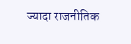ज्यादा राजनीतिक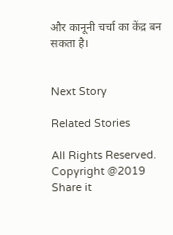और कानूनी चर्चा का केंद्र बन सकता है।


Next Story

Related Stories

All Rights Reserved. Copyright @2019
Share it